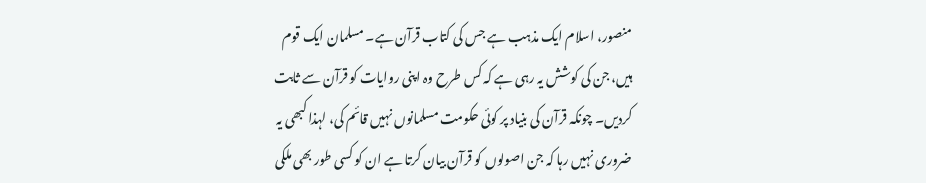منصور، اسلام ایک مذہب ہے جس کی کتاب قرآن ہے۔ مسلمان ایک قوم ہیں، جن کی کوشش یہ رہی ہے کہ کس طرح وہ اپنی روایات کو قرآن سے ثابت کردیں۔ چونکہ قرآن کی بنیاد پر کوئی حکومت مسلمانوں نہیں قائم کی، لہذا کبھی یہ ضروری نہیں رہا کہ جن اصولوں کو قرآن بیان کرتا ہے ان کو کسی طور بھی ملکی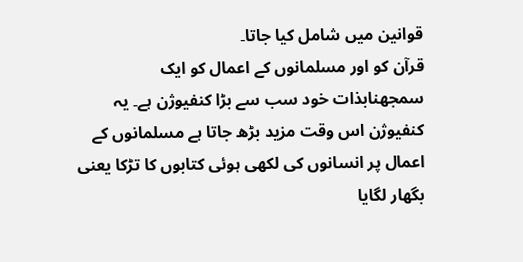قوانین میں شامل کیا جاتا۔
قرآن کو اور مسلمانوں کے اعمال کو ایک سمجھنابذات خود سب سے بڑا کنفیوژن ہے۔ یہ کنفیوژن اس وقت مزید بڑھ جاتا ہے مسلمانوں کے اعمال پر انسانوں کی لکھی ہوئی کتابوں کا تڑکا یعنی بگھار لگایا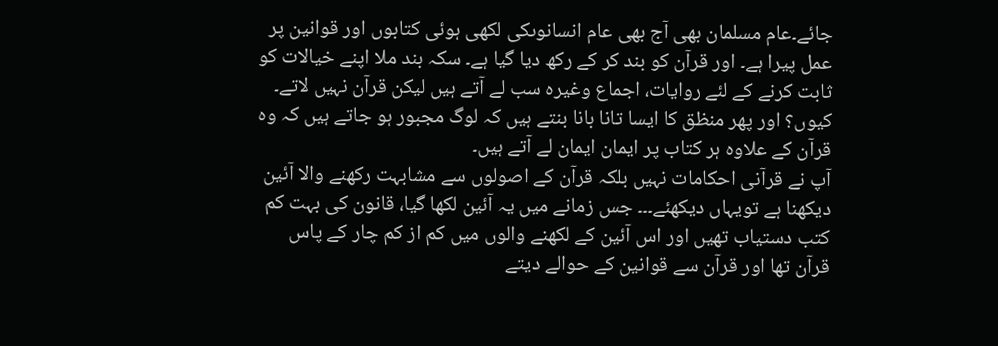جائے۔عام مسلمان بھی آج بھی عام انسانوںکی لکھی ہوئی کتابوں اور قوانین پر عمل پیرا ہے۔ اور قرآن کو بند کر کے رکھ دیا گیا ہے۔ سکہ بند ملا اپنے خیالات کو ثابت کرنے کے لئے روایات، اجماع وغیرہ سب لے آتے ہیں لیکن قرآن نہیں لاتے۔ کیوں؟ اور پھر منظق کا ایسا تانا بانا بنتے ہیں کہ لوگ مجبور ہو جاتے ہیں کہ وہ قرآن کے علاوہ ہر کتاب پر ایمان ایمان لے آتے ہیں۔
آپ نے قرآنی احکامات نہیں بلکہ قرآن کے اصولوں سے مشابہت رکھنے والا آئین دیکھنا ہے تویہاں دیکھئے۔۔۔ جس زمانے میں یہ آئین لکھا گیا، قانون کی بہت کم کتب دستیاب تھیں اور اس آئین کے لکھنے والوں میں کم از کم چار کے پاس قرآن تھا اور قرآن سے قوانین کے حوالے دیتے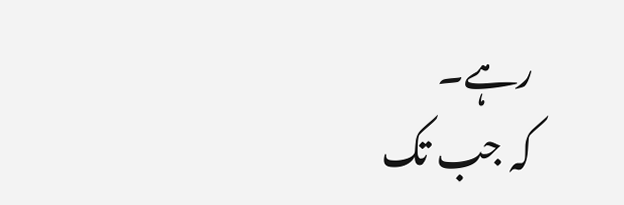رہے۔
کہ جب تک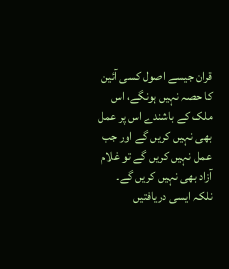قران جیسے اصول کسی آئین کا حصہ نہیں ہونگے، اس ملک کے باشندے اس پر عمل بھی نہیں کریں گے اور جب عمل نہیں کریں گے تو غلام آزاد بھی نہیں کریں گے۔ نلکہ ایسی دریافتیں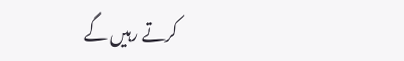کرتے رہیں گے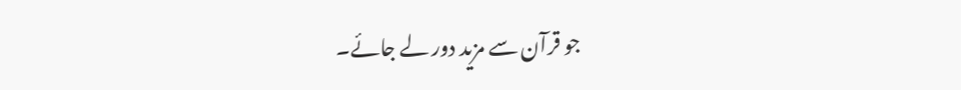جو قرآن سے مزید دور لے جائے۔